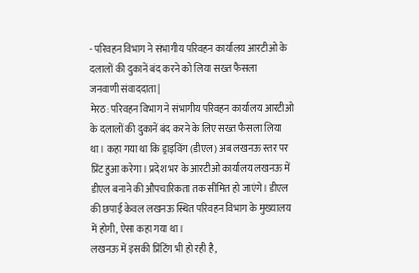- परिवहन विभाग ने संभागीय परिवहन कार्यालय आरटीओ के दलालों की दुकानें बंद करने को लिया सख्त फैसला
जनवाणी संवाददाता |
मेरठ: परिवहन विभाग ने संभागीय परिवहन कार्यालय आरटीओ के दलालों की दुकानें बंद करने के लिए सख्त फैसला लिया था। कहा गया था कि ड्राइविंग (डीएल) अब लखनऊ स्तर पर प्रिंट हुआ करेगा। प्रदेश भर के आरटीओ कार्यालय लखनऊ में डीएल बनाने की औपचारिकता तक सीमित हो जाएंगे। डीएल की छपाई केवल लखनऊ स्थित परिवहन विभाग के मुख्यालय में होगी, ऐसा कहा गया था।
लखनऊ में इसकी प्रिंटिंग भी हो रही है,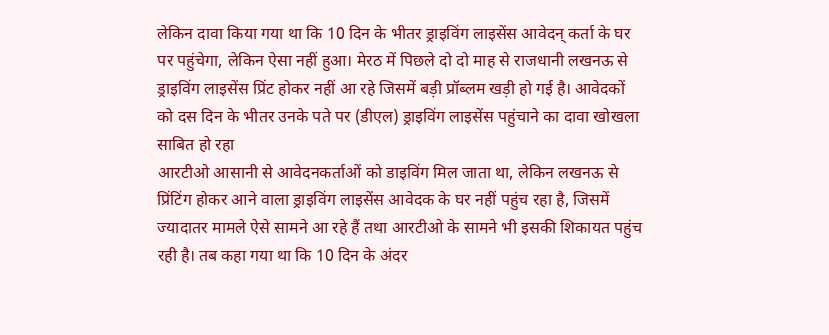लेकिन दावा किया गया था कि 10 दिन के भीतर ड्राइविंग लाइसेंस आवेदन् कर्ता के घर पर पहुंचेगा, लेकिन ऐसा नहीं हुआ। मेरठ में पिछले दो दो माह से राजधानी लखनऊ से ड्राइविंग लाइसेंस प्रिंट होकर नहीं आ रहे जिसमें बड़ी प्रॉब्लम खड़ी हो गई है। आवेदकों को दस दिन के भीतर उनके पते पर (डीएल) ड्राइविंग लाइसेंस पहुंचाने का दावा खोखला साबित हो रहा
आरटीओ आसानी से आवेदनकर्ताओं को डाइविंग मिल जाता था, लेकिन लखनऊ से प्रिंटिंग होकर आने वाला ड्राइविंग लाइसेंस आवेदक के घर नहीं पहुंच रहा है, जिसमें ज्यादातर मामले ऐसे सामने आ रहे हैं तथा आरटीओ के सामने भी इसकी शिकायत पहुंच रही है। तब कहा गया था कि 10 दिन के अंदर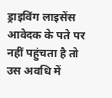ड्राइविंग लाइसेंस आवेदक के पते पर नहीं पहुंचता है तो उस अवधि में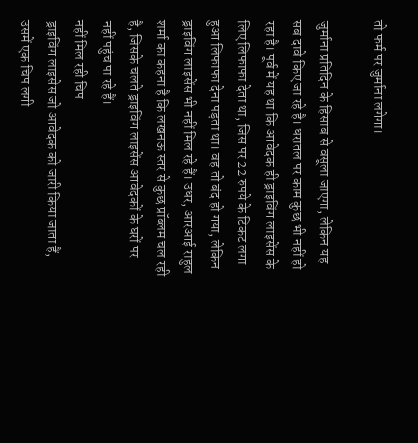तो फर्म पर जुर्माना लगेगा।

जुर्माना प्रतिदिन के हिसाब से वसूला जाएगा, लेकिन यह सब दावे किए जा रहे है। धरातल पर काम कुछ भी नहीं हो रहा है। पूर्व में यह था कि आवेदक ही ड्राइविंग लाइसेंस के लिए लिफाफा देता था, जिस पर 22 रुपये के टिकट लगा हुआ लिफाफा देना पड़ता था। वह तो बंद हो गया, लेकिन ड्राइविंग लाइसेंस भी नहीं मिल रहे हैं। उधर, आरआई राहुल शर्मा का कहना है कि लखनऊ स्तर से कुछ प्रॉब्लम चल रही है, जिसके चलते ड्राइविंग लाइसेंस आवेदकों के घरों पर नहीं पहुंच पा रहे हैं।
नहीं मिल रही चिप
ड्राइविंग लाइसेस जो आवेदक को जारी किया जाता हैं, उसमें एक चिप लगी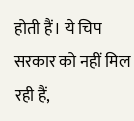होती हैं। ये चिप सरकार को नहीं मिल रही हैं,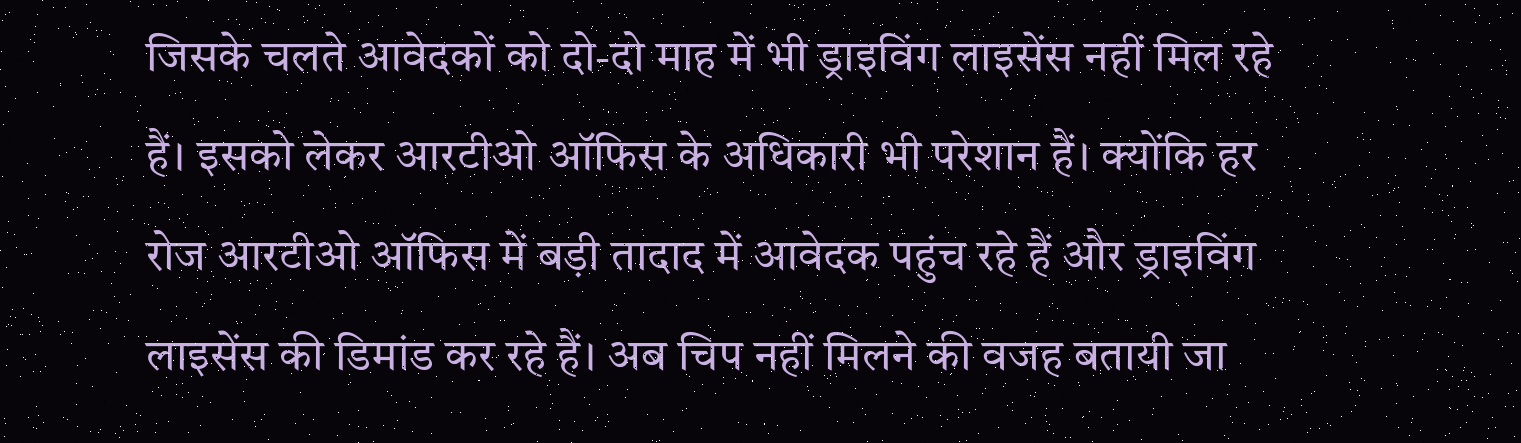जिसके चलते आवेदकों को दो-दो माह में भी ड्राइविंग लाइसेंस नहीं मिल रहे हैं। इसको लेकर आरटीओ ऑफिस के अधिकारी भी परेशान हैं। क्योंकि हर रोज आरटीओ ऑफिस में बड़ी तादाद में आवेदक पहुंच रहे हैं और ड्राइविंग लाइसेंस की डिमांड कर रहे हैं। अब चिप नहीं मिलने की वजह बतायी जा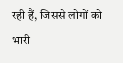रही हैं, जिससे लोगों को भारी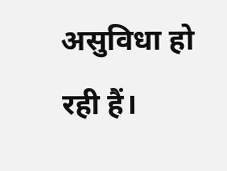असुविधा हो रही हैं।